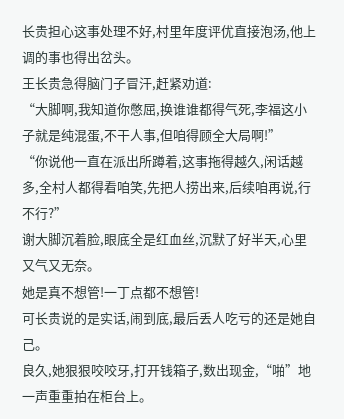长贵担心这事处理不好,村里年度评优直接泡汤,他上调的事也得出岔头。
王长贵急得脑门子冒汗,赶紧劝道:
“大脚啊,我知道你憋屈,换谁谁都得气死,李福这小子就是纯混蛋,不干人事,但咱得顾全大局啊!”
“你说他一直在派出所蹲着,这事拖得越久,闲话越多,全村人都得看咱笑,先把人捞出来,后续咱再说,行不行?”
谢大脚沉着脸,眼底全是红血丝,沉默了好半天,心里又气又无奈。
她是真不想管!一丁点都不想管!
可长贵说的是实话,闹到底,最后丢人吃亏的还是她自己。
良久,她狠狠咬咬牙,打开钱箱子,数出现金,“啪”地一声重重拍在柜台上。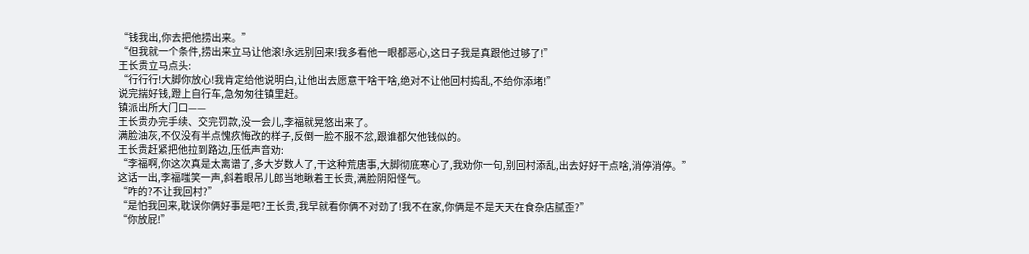“钱我出,你去把他捞出来。”
“但我就一个条件,捞出来立马让他滚!永远别回来!我多看他一眼都恶心,这日子我是真跟他过够了!”
王长贵立马点头:
“行行行!大脚你放心!我肯定给他说明白,让他出去愿意干啥干啥,绝对不让他回村捣乱,不给你添堵!”
说完揣好钱,蹬上自行车,急匆匆往镇里赶。
镇派出所大门口——
王长贵办完手续、交完罚款,没一会儿,李福就晃悠出来了。
满脸油灰,不仅没有半点愧疚悔改的样子,反倒一脸不服不忿,跟谁都欠他钱似的。
王长贵赶紧把他拉到路边,压低声音劝:
“李福啊,你这次真是太离谱了,多大岁数人了,干这种荒唐事,大脚彻底寒心了,我劝你一句,别回村添乱,出去好好干点啥,消停消停。”
这话一出,李福嗤笑一声,斜着眼吊儿郎当地瞅着王长贵,满脸阴阳怪气。
“咋的?不让我回村?”
“是怕我回来,耽误你俩好事是吧?王长贵,我早就看你俩不对劲了!我不在家,你俩是不是天天在食杂店腻歪?”
“你放屁!”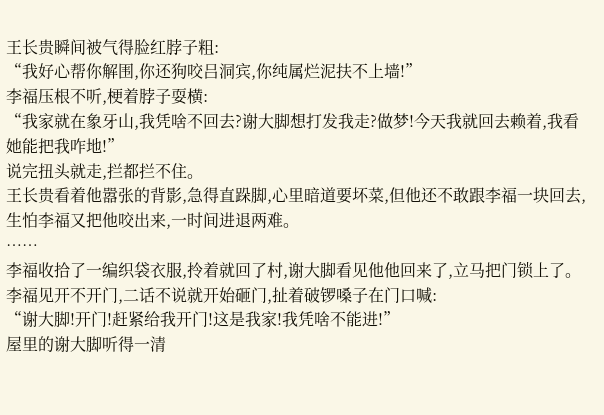王长贵瞬间被气得脸红脖子粗:
“我好心帮你解围,你还狗咬吕洞宾,你纯属烂泥扶不上墙!”
李福压根不听,梗着脖子耍横:
“我家就在象牙山,我凭啥不回去?谢大脚想打发我走?做梦!今天我就回去赖着,我看她能把我咋地!”
说完扭头就走,拦都拦不住。
王长贵看着他嚣张的背影,急得直跺脚,心里暗道要坏菜,但他还不敢跟李福一块回去,生怕李福又把他咬出来,一时间进退两难。
……
李福收拾了一编织袋衣服,拎着就回了村,谢大脚看见他他回来了,立马把门锁上了。
李福见开不开门,二话不说就开始砸门,扯着破锣嗓子在门口喊:
“谢大脚!开门!赶紧给我开门!这是我家!我凭啥不能进!”
屋里的谢大脚听得一清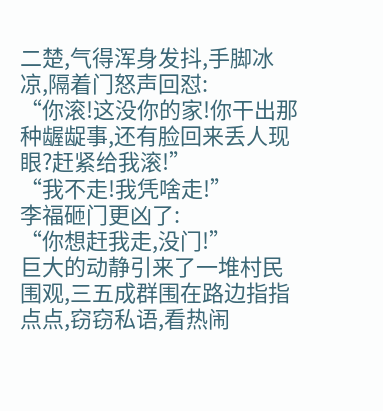二楚,气得浑身发抖,手脚冰凉,隔着门怒声回怼:
“你滚!这没你的家!你干出那种龌龊事,还有脸回来丢人现眼?赶紧给我滚!”
“我不走!我凭啥走!”
李福砸门更凶了:
“你想赶我走,没门!”
巨大的动静引来了一堆村民围观,三五成群围在路边指指点点,窃窃私语,看热闹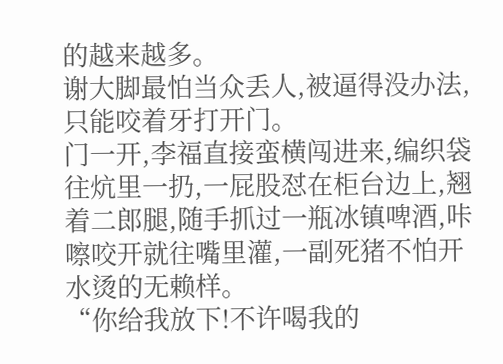的越来越多。
谢大脚最怕当众丢人,被逼得没办法,只能咬着牙打开门。
门一开,李福直接蛮横闯进来,编织袋往炕里一扔,一屁股怼在柜台边上,翘着二郎腿,随手抓过一瓶冰镇啤酒,咔嚓咬开就往嘴里灌,一副死猪不怕开水烫的无赖样。
“你给我放下!不许喝我的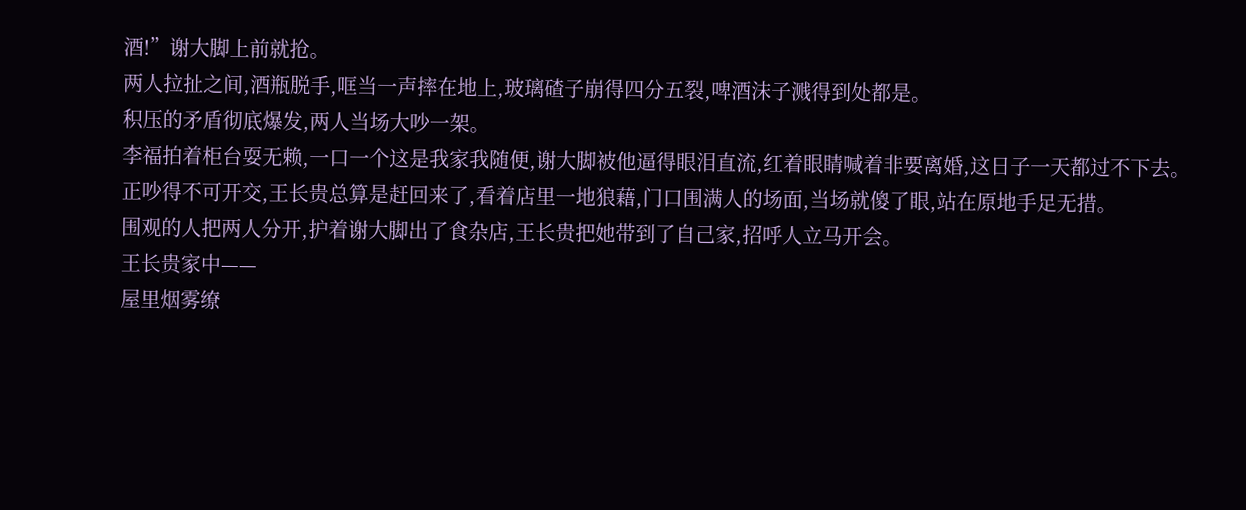酒!”谢大脚上前就抢。
两人拉扯之间,酒瓶脱手,哐当一声摔在地上,玻璃碴子崩得四分五裂,啤酒沫子溅得到处都是。
积压的矛盾彻底爆发,两人当场大吵一架。
李福拍着柜台耍无赖,一口一个这是我家我随便,谢大脚被他逼得眼泪直流,红着眼睛喊着非要离婚,这日子一天都过不下去。
正吵得不可开交,王长贵总算是赶回来了,看着店里一地狼藉,门口围满人的场面,当场就傻了眼,站在原地手足无措。
围观的人把两人分开,护着谢大脚出了食杂店,王长贵把她带到了自己家,招呼人立马开会。
王长贵家中——
屋里烟雾缭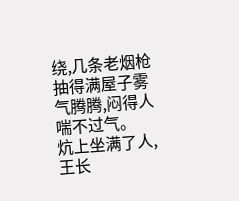绕,几条老烟枪抽得满屋子雾气腾腾,闷得人喘不过气。
炕上坐满了人,王长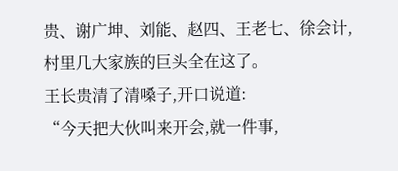贵、谢广坤、刘能、赵四、王老七、徐会计,村里几大家族的巨头全在这了。
王长贵清了清嗓子,开口说道:
“今天把大伙叫来开会,就一件事,